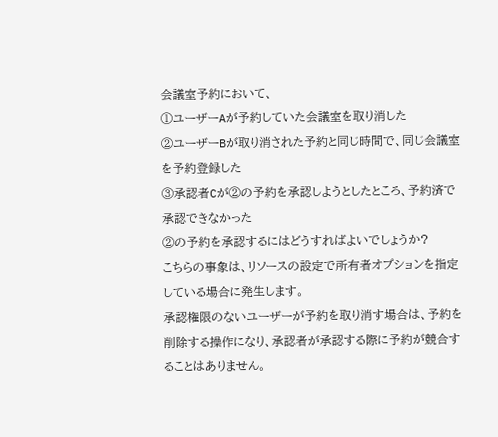会議室予約において、
①ユーザーAが予約していた会議室を取り消した
②ユーザーBが取り消された予約と同じ時間で、同じ会議室を予約登録した
③承認者Cが②の予約を承認しようとしたところ、予約済で承認できなかった
②の予約を承認するにはどうすればよいでしょうか?
こちらの事象は、リソースの設定で所有者オプションを指定している場合に発生します。
承認権限のないユーザーが予約を取り消す場合は、予約を削除する操作になり、承認者が承認する際に予約が競合することはありません。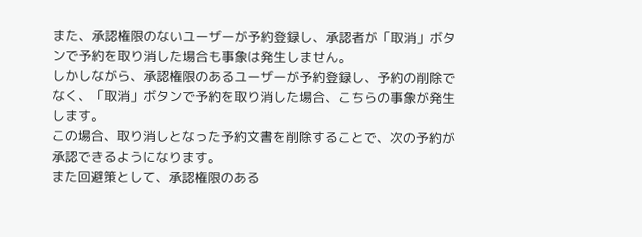また、承認権限のないユーザーが予約登録し、承認者が「取消」ボタンで予約を取り消した場合も事象は発生しません。
しかしながら、承認権限のあるユーザーが予約登録し、予約の削除でなく、「取消」ボタンで予約を取り消した場合、こちらの事象が発生します。
この場合、取り消しとなった予約文書を削除することで、次の予約が承認できるようになります。
また回避策として、承認権限のある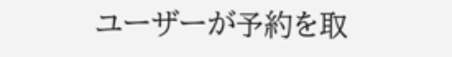ユーザーが予約を取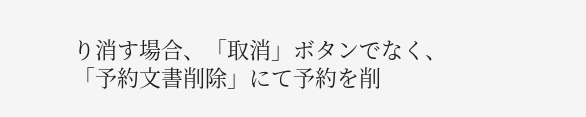り消す場合、「取消」ボタンでなく、「予約文書削除」にて予約を削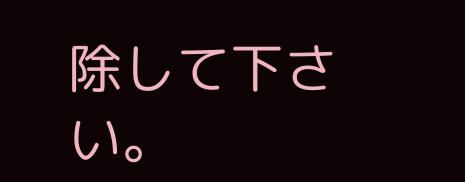除して下さい。